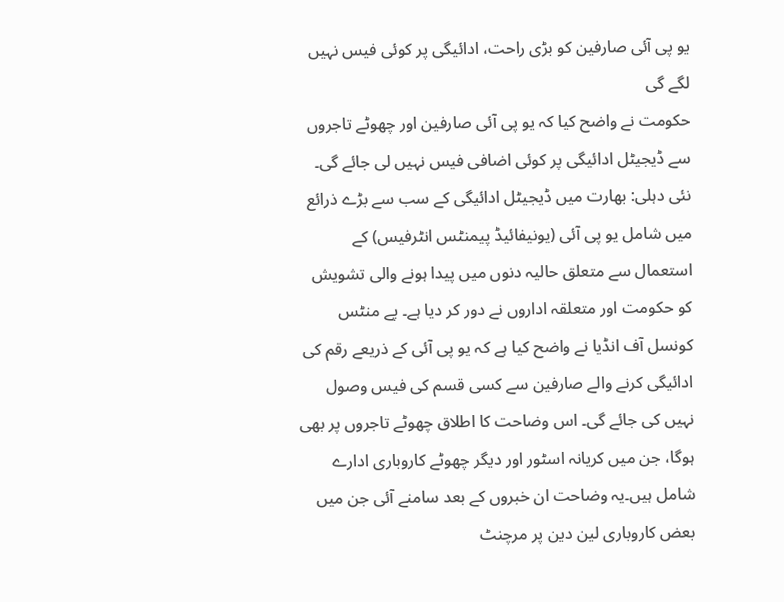یو پی آئی صارفین کو بڑی راحت، ادائیگی پر کوئی فیس نہیں لگے گی
حکومت نے واضح کیا کہ یو پی آئی صارفین اور چھوٹے تاجروں سے ڈیجیٹل ادائیگی پر کوئی اضافی فیس نہیں لی جائے گی۔
نئی دہلی: بھارت میں ڈیجیٹل ادائیگی کے سب سے بڑے ذرائع میں شامل یو پی آئی (یونیفائیڈ پیمنٹس انٹرفیس) کے استعمال سے متعلق حالیہ دنوں میں پیدا ہونے والی تشویش کو حکومت اور متعلقہ اداروں نے دور کر دیا ہے۔ پے منٹس کونسل آف انڈیا نے واضح کیا ہے کہ یو پی آئی کے ذریعے رقم کی ادائیگی کرنے والے صارفین سے کسی قسم کی فیس وصول نہیں کی جائے گی۔ اس وضاحت کا اطلاق چھوٹے تاجروں پر بھی ہوگا، جن میں کریانہ اسٹور اور دیگر چھوٹے کاروباری ادارے شامل ہیں۔یہ وضاحت ان خبروں کے بعد سامنے آئی جن میں بعض کاروباری لین دین پر مرچنٹ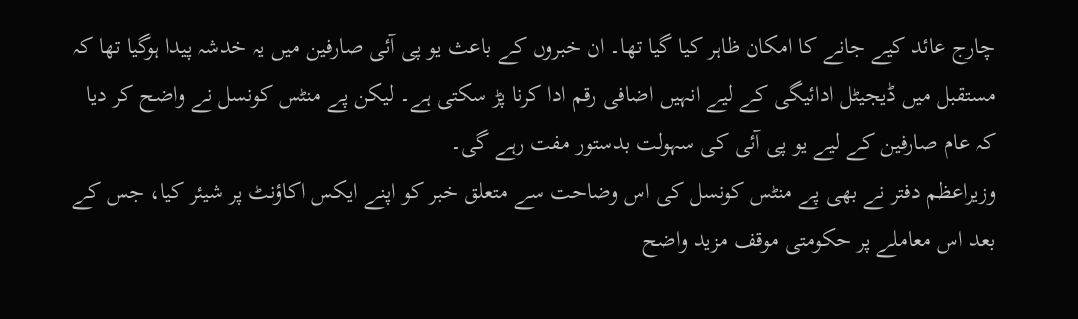چارج عائد کیے جانے کا امکان ظاہر کیا گیا تھا۔ ان خبروں کے باعث یو پی آئی صارفین میں یہ خدشہ پیدا ہوگیا تھا کہ مستقبل میں ڈیجیٹل ادائیگی کے لیے انہیں اضافی رقم ادا کرنا پڑ سکتی ہے۔ لیکن پے منٹس کونسل نے واضح کر دیا کہ عام صارفین کے لیے یو پی آئی کی سہولت بدستور مفت رہے گی۔
وزیراعظم دفتر نے بھی پے منٹس کونسل کی اس وضاحت سے متعلق خبر کو اپنے ایکس اکاؤنٹ پر شیئر کیا، جس کے بعد اس معاملے پر حکومتی موقف مزید واضح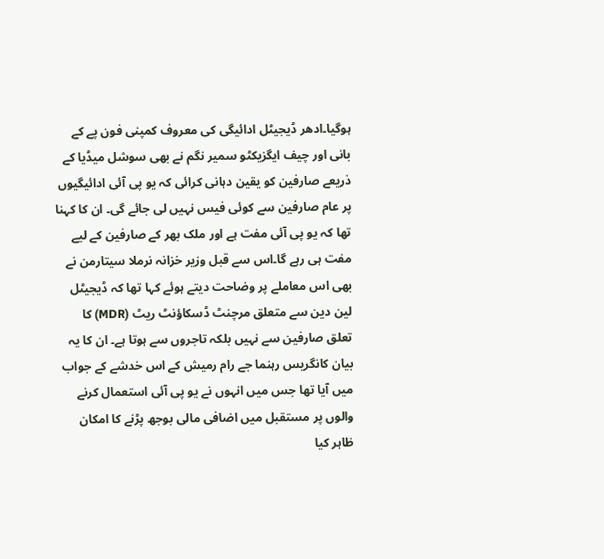ہوگیا۔ادھر ڈیجیٹل ادائیگی کی معروف کمپنی فون پے کے بانی اور چیف ایگزیکٹو سمیر نگم نے بھی سوشل میڈیا کے ذریعے صارفین کو یقین دہانی کرائی کہ یو پی آئی ادائیگیوں پر عام صارفین سے کوئی فیس نہیں لی جائے گی۔ ان کا کہنا تھا کہ یو پی آئی مفت ہے اور ملک بھر کے صارفین کے لیے مفت ہی رہے گا۔اس سے قبل وزیر خزانہ نرملا سیتارمن نے بھی اس معاملے پر وضاحت دیتے ہوئے کہا تھا کہ ڈیجیٹل لین دین سے متعلق مرچنٹ ڈسکاؤنٹ ریٹ (MDR) کا تعلق صارفین سے نہیں بلکہ تاجروں سے ہوتا ہے۔ ان کا یہ بیان کانگریس رہنما جے رام رمیش کے اس خدشے کے جواب میں آیا تھا جس میں انہوں نے یو پی آئی استعمال کرنے والوں پر مستقبل میں اضافی مالی بوجھ پڑنے کا امکان ظاہر کیا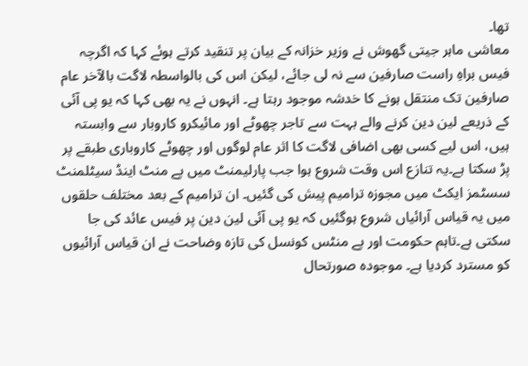تھا۔
معاشی ماہر جیتی گھوش نے وزیر خزانہ کے بیان پر تنقید کرتے ہوئے کہا کہ اگرچہ فیس براہِ راست صارفین سے نہ لی جائے، لیکن اس کی بالواسطہ لاگت بالآخر عام صارفین تک منتقل ہونے کا خدشہ موجود رہتا ہے۔ انہوں نے یہ بھی کہا کہ یو پی آئی کے ذریعے لین دین کرنے والے بہت سے تاجر چھوٹے اور مائیکرو کاروبار سے وابستہ ہیں، اس لیے کسی بھی اضافی لاگت کا اثر عام لوگوں اور چھوٹے کاروباری طبقے پر پڑ سکتا ہے۔یہ تنازع اس وقت شروع ہوا جب پارلیمنٹ میں پے منٹ اینڈ سیٹلمنٹ سسٹمز ایکٹ میں مجوزہ ترامیم پیش کی گئیں۔ ان ترامیم کے بعد مختلف حلقوں میں یہ قیاس آرائیاں شروع ہوگئیں کہ یو پی آئی لین دین پر فیس عائد کی جا سکتی ہے۔تاہم حکومت اور پے منٹس کونسل کی تازہ وضاحت نے ان قیاس آرائیوں کو مسترد کردیا ہے۔ موجودہ صورتحال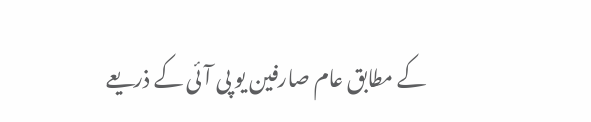کے مطابق عام صارفین یو پی آئی کے ذریعے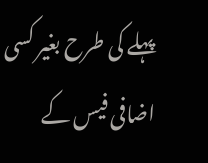پہلے کی طرح بغیر کسی اضافی فیس کے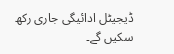ڈیجیٹل ادائیگی جاری رکھ سکیں گے۔